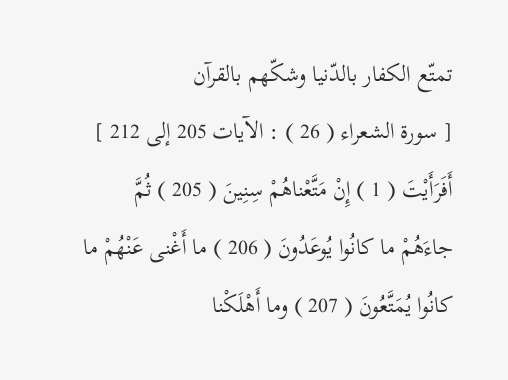تمتّع الكفار بالدّنيا وشكّهم بالقرآن
[ سورة الشعراء ( 26 ) : الآيات 205 إلى 212 ]
أَفَرَأَيْتَ ( 1 ) إِنْ مَتَّعْناهُمْ سِنِينَ ( 205 ) ثُمَّ جاءَهُمْ ما كانُوا يُوعَدُونَ ( 206 ) ما أَغْنى عَنْهُمْ ما كانُوا يُمَتَّعُونَ ( 207 ) وما أَهْلَكْنا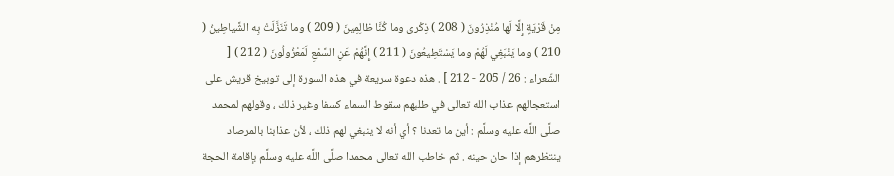مِنْ قَرْيَةٍ إِلَّا لَها مُنْذِرُونَ ( 208 ) ذِكْرى وما كُنَّا ظالِمِينَ ( 209 ) وما تَنَزَّلَتْ بِه الشَّياطِينُ ( 210 ) وما يَنْبَغِي لَهُمْ وما يَسْتَطِيعُونَ ( 211 ) إِنَّهُمْ عَنِ السَّمْعِ لَمَعْزُولُونَ ( 212 ) [ الشّعراء : 26 / 205 - 212 ] . هذه دعوة سريعة في هذه السورة إلى توبيخ قريش على استعجالهم عذاب الله تعالى في طلبهم سقوط السماء كسفا وغير ذلك ، وقولهم لمحمد صلَّى اللَّه عليه وسلَّم : أين ما تعدنا ؟ أي أنه لا ينبغي لهم ذلك ، لأن عذابنا بالمرصاد ينتظرهم إذا حان حينه . ثم خاطب الله تعالى محمدا صلَّى اللَّه عليه وسلَّم بإقامة الحجة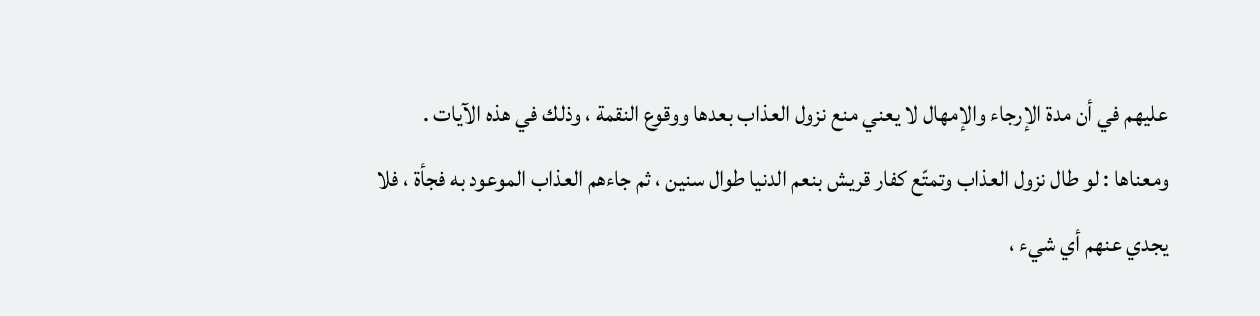عليهم في أن مدة الإرجاء والإمهال لا يعني منع نزول العذاب بعدها ووقوع النقمة ، وذلك في هذه الآيات . ومعناها : لو طال نزول العذاب وتمتّع كفار قريش بنعم الدنيا طوال سنين ، ثم جاءهم العذاب الموعود به فجأة ، فلا يجدي عنهم أي شيء ،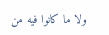ولا ما كانوا فيه من